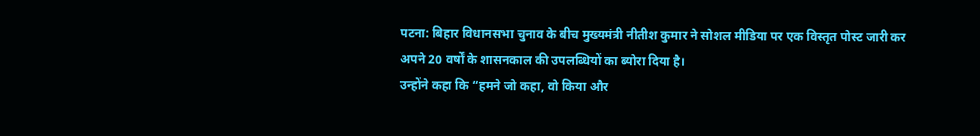पटना: बिहार विधानसभा चुनाव के बीच मुख्यमंत्री नीतीश कुमार ने सोशल मीडिया पर एक विस्तृत पोस्ट जारी कर अपने 20 वर्षों के शासनकाल की उपलब्धियों का ब्योरा दिया है।
उन्होंने कहा कि “हमने जो कहा, वो किया और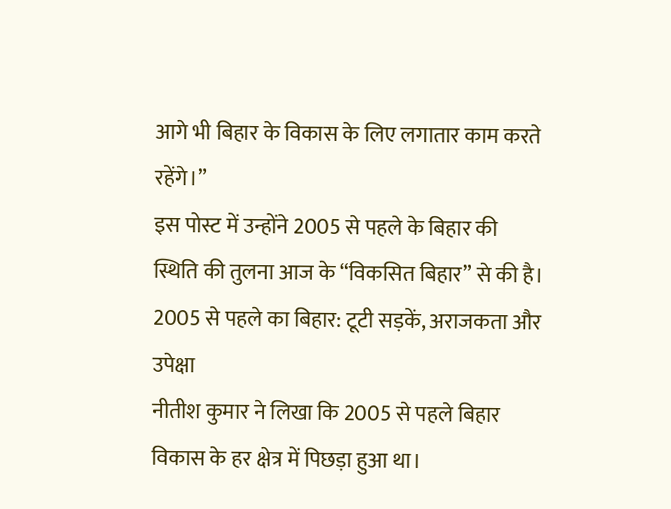आगे भी बिहार के विकास के लिए लगातार काम करते रहेंगे।”
इस पोस्ट में उन्होंने 2005 से पहले के बिहार की स्थिति की तुलना आज के “विकसित बिहार” से की है।
2005 से पहले का बिहार: टूटी सड़कें, अराजकता और उपेक्षा
नीतीश कुमार ने लिखा कि 2005 से पहले बिहार विकास के हर क्षेत्र में पिछड़ा हुआ था।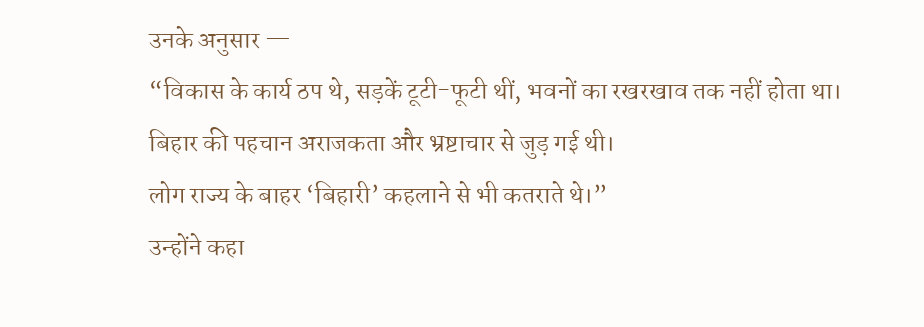उनके अनुसार —
“विकास के कार्य ठप थे, सड़कें टूटी-फूटी थीं, भवनों का रखरखाव तक नहीं होता था।
बिहार की पहचान अराजकता और भ्रष्टाचार से जुड़ गई थी।
लोग राज्य के बाहर ‘बिहारी’ कहलाने से भी कतराते थे।”
उन्होंने कहा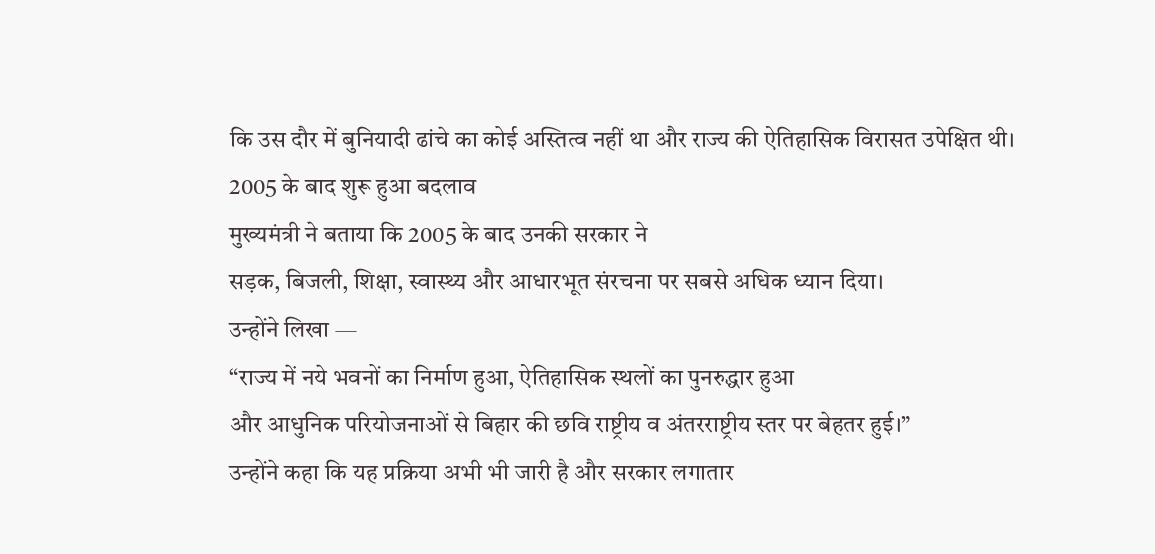कि उस दौर में बुनियादी ढांचे का कोई अस्तित्व नहीं था और राज्य की ऐतिहासिक विरासत उपेक्षित थी।
2005 के बाद शुरू हुआ बदलाव
मुख्यमंत्री ने बताया कि 2005 के बाद उनकी सरकार ने
सड़क, बिजली, शिक्षा, स्वास्थ्य और आधारभूत संरचना पर सबसे अधिक ध्यान दिया।
उन्होंने लिखा —
“राज्य में नये भवनों का निर्माण हुआ, ऐतिहासिक स्थलों का पुनरुद्धार हुआ
और आधुनिक परियोजनाओं से बिहार की छवि राष्ट्रीय व अंतरराष्ट्रीय स्तर पर बेहतर हुई।”
उन्होंने कहा कि यह प्रक्रिया अभी भी जारी है और सरकार लगातार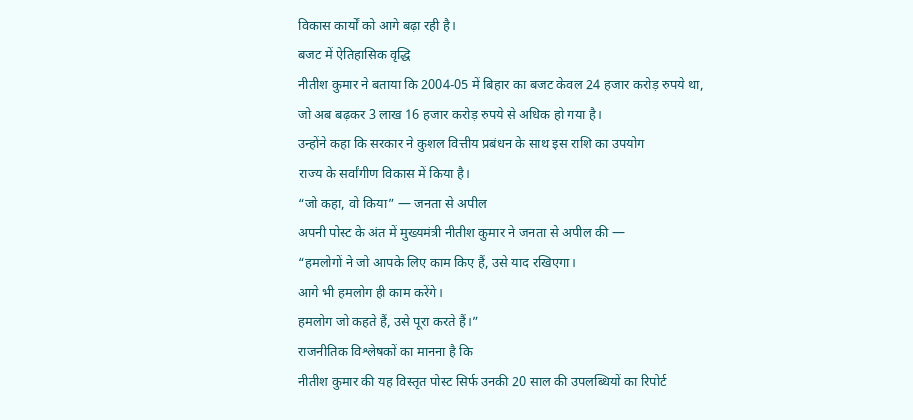विकास कार्यों को आगे बढ़ा रही है।
बजट में ऐतिहासिक वृद्धि
नीतीश कुमार ने बताया कि 2004-05 में बिहार का बजट केवल 24 हजार करोड़ रुपये था,
जो अब बढ़कर 3 लाख 16 हजार करोड़ रुपये से अधिक हो गया है।
उन्होंने कहा कि सरकार ने कुशल वित्तीय प्रबंधन के साथ इस राशि का उपयोग
राज्य के सर्वांगीण विकास में किया है।
“जो कहा, वो किया” — जनता से अपील
अपनी पोस्ट के अंत में मुख्यमंत्री नीतीश कुमार ने जनता से अपील की —
“हमलोगों ने जो आपके लिए काम किए हैं, उसे याद रखिएगा।
आगे भी हमलोग ही काम करेंगे।
हमलोग जो कहते हैं, उसे पूरा करते हैं।”
राजनीतिक विश्लेषकों का मानना है कि
नीतीश कुमार की यह विस्तृत पोस्ट सिर्फ उनकी 20 साल की उपलब्धियों का रिपोर्ट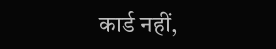कार्ड नहीं,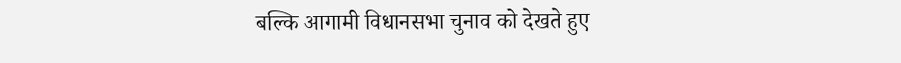बल्कि आगामी विधानसभा चुनाव को देखते हुए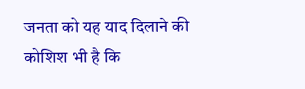जनता को यह याद दिलाने की कोशिश भी है कि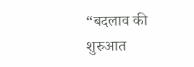“बदलाव की शुरुआत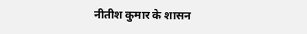नीतीश कुमार के शासन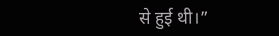से हुई थी।”